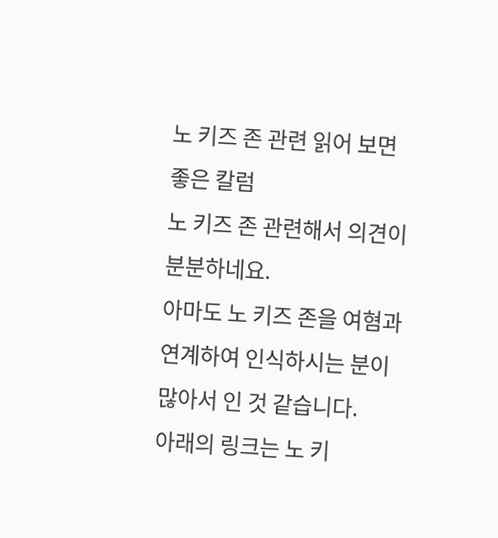노 키즈 존 관련 읽어 보면 좋은 칼럼
노 키즈 존 관련해서 의견이 분분하네요.
아마도 노 키즈 존을 여혐과 연계하여 인식하시는 분이 많아서 인 것 같습니다.
아래의 링크는 노 키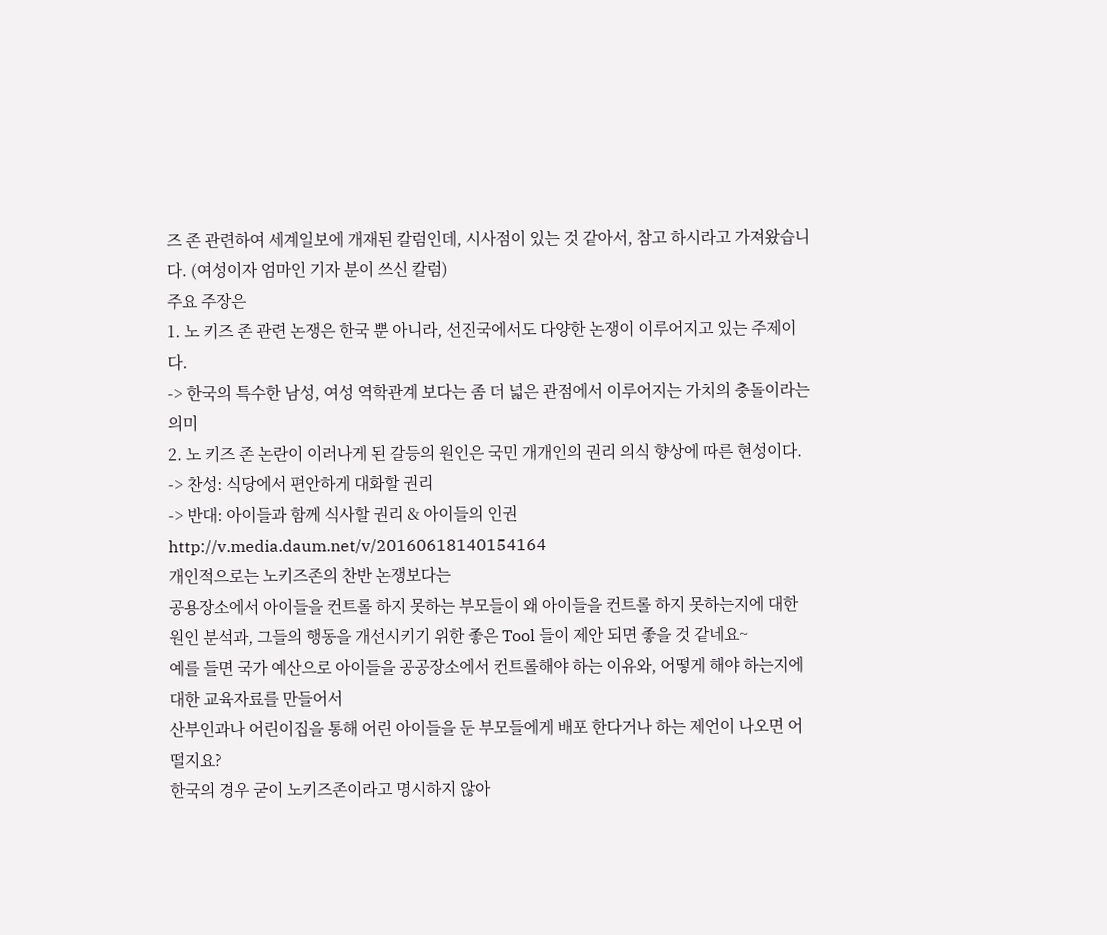즈 존 관련하여 세계일보에 개재된 칼럼인데, 시사점이 있는 것 같아서, 참고 하시라고 가져왔습니다. (여성이자 엄마인 기자 분이 쓰신 칼럼)
주요 주장은
1. 노 키즈 존 관련 논쟁은 한국 뿐 아니라, 선진국에서도 다양한 논쟁이 이루어지고 있는 주제이다.
-> 한국의 특수한 남성, 여성 역학관계 보다는 좀 더 넓은 관점에서 이루어지는 가치의 충돌이라는 의미
2. 노 키즈 존 논란이 이러나게 된 갈등의 원인은 국민 개개인의 권리 의식 향상에 따른 현성이다.
-> 찬성: 식당에서 편안하게 대화할 권리
-> 반대: 아이들과 함께 식사할 권리 & 아이들의 인권
http://v.media.daum.net/v/20160618140154164
개인적으로는 노키즈존의 찬반 논쟁보다는
공용장소에서 아이들을 컨트롤 하지 못하는 부모들이 왜 아이들을 컨트롤 하지 못하는지에 대한 원인 분석과, 그들의 행동을 개선시키기 위한 좋은 Tool 들이 제안 되면 좋을 것 같네요~
예를 들면 국가 예산으로 아이들을 공공장소에서 컨트롤해야 하는 이유와, 어떻게 해야 하는지에 대한 교육자료를 만들어서
산부인과나 어린이집을 통해 어린 아이들을 둔 부모들에게 배포 한다거나 하는 제언이 나오면 어떨지요?
한국의 경우 굳이 노키즈존이라고 명시하지 않아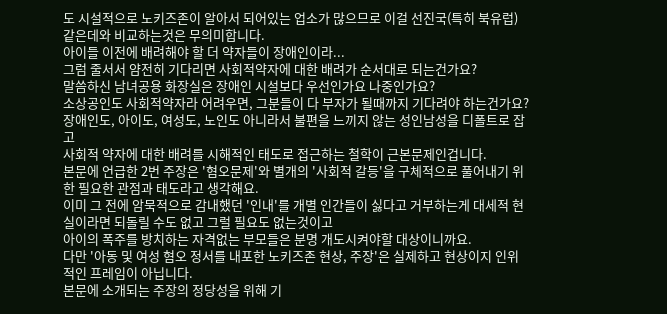도 시설적으로 노키즈존이 알아서 되어있는 업소가 많으므로 이걸 선진국(특히 북유럽) 같은데와 비교하는것은 무의미합니다.
아이들 이전에 배려해야 할 더 약자들이 장애인이라...
그럼 줄서서 얌전히 기다리면 사회적약자에 대한 배려가 순서대로 되는건가요?
말씀하신 남녀공용 화장실은 장애인 시설보다 우선인가요 나중인가요?
소상공인도 사회적약자라 어려우면, 그분들이 다 부자가 될때까지 기다려야 하는건가요?
장애인도, 아이도, 여성도, 노인도 아니라서 불편을 느끼지 않는 성인남성을 디폴트로 잡고
사회적 약자에 대한 배려를 시해적인 태도로 접근하는 철학이 근본문제인겁니다.
본문에 언급한 2번 주장은 '혐오문제'와 별개의 '사회적 갈등'을 구체적으로 풀어내기 위한 필요한 관점과 태도라고 생각해요.
이미 그 전에 암묵적으로 감내했던 '인내'를 개별 인간들이 싫다고 거부하는게 대세적 현실이라면 되돌릴 수도 없고 그럴 필요도 없는것이고
아이의 폭주를 방치하는 자격없는 부모들은 분명 개도시켜야할 대상이니까요.
다만 '아동 및 여성 혐오 정서를 내포한 노키즈존 현상, 주장'은 실제하고 현상이지 인위적인 프레임이 아닙니다.
본문에 소개되는 주장의 정당성을 위해 기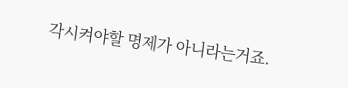각시켜야할 명제가 아니라는거죠.